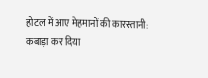होटल में आए मेहमानों की कारस्तानी: कबाड़ा कर दिया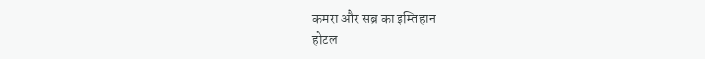कमरा और सब्र का इम्तिहान
होटल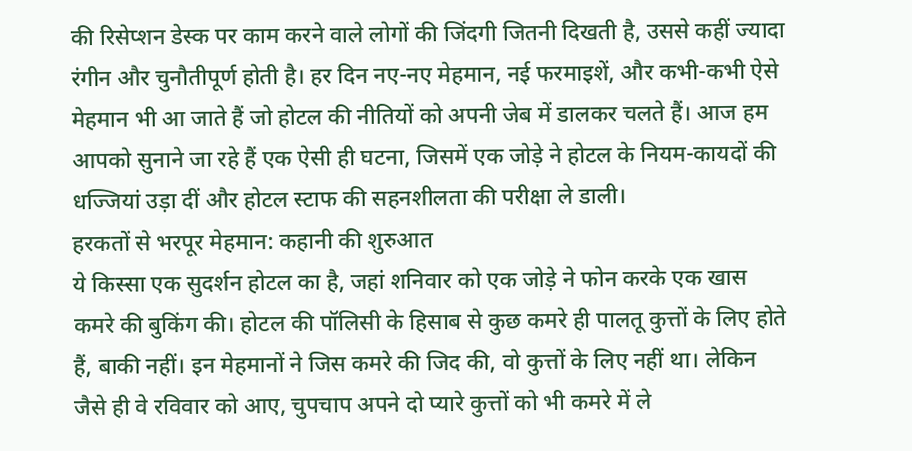की रिसेप्शन डेस्क पर काम करने वाले लोगों की जिंदगी जितनी दिखती है, उससे कहीं ज्यादा रंगीन और चुनौतीपूर्ण होती है। हर दिन नए-नए मेहमान, नई फरमाइशें, और कभी-कभी ऐसे मेहमान भी आ जाते हैं जो होटल की नीतियों को अपनी जेब में डालकर चलते हैं। आज हम आपको सुनाने जा रहे हैं एक ऐसी ही घटना, जिसमें एक जोड़े ने होटल के नियम-कायदों की धज्जियां उड़ा दीं और होटल स्टाफ की सहनशीलता की परीक्षा ले डाली।
हरकतों से भरपूर मेहमान: कहानी की शुरुआत
ये किस्सा एक सुदर्शन होटल का है, जहां शनिवार को एक जोड़े ने फोन करके एक खास कमरे की बुकिंग की। होटल की पॉलिसी के हिसाब से कुछ कमरे ही पालतू कुत्तों के लिए होते हैं, बाकी नहीं। इन मेहमानों ने जिस कमरे की जिद की, वो कुत्तों के लिए नहीं था। लेकिन जैसे ही वे रविवार को आए, चुपचाप अपने दो प्यारे कुत्तों को भी कमरे में ले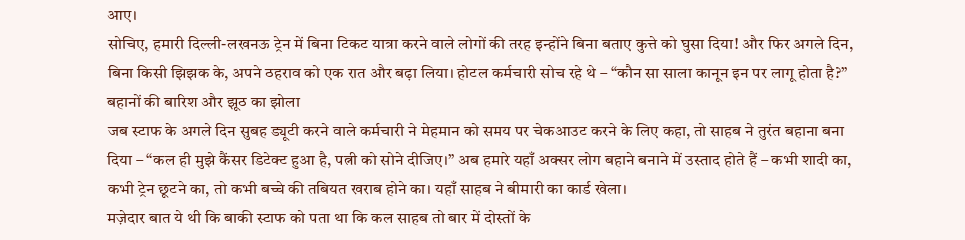आए।
सोचिए, हमारी दिल्ली-लखनऊ ट्रेन में बिना टिकट यात्रा करने वाले लोगों की तरह इन्होंने बिना बताए कुत्ते को घुसा दिया! और फिर अगले दिन, बिना किसी झिझक के, अपने ठहराव को एक रात और बढ़ा लिया। होटल कर्मचारी सोच रहे थे – “कौन सा साला कानून इन पर लागू होता है?”
बहानों की बारिश और झूठ का झोला
जब स्टाफ के अगले दिन सुबह ड्यूटी करने वाले कर्मचारी ने मेहमान को समय पर चेकआउट करने के लिए कहा, तो साहब ने तुरंत बहाना बना दिया – “कल ही मुझे कैंसर डिटेक्ट हुआ है, पत्नी को सोने दीजिए।” अब हमारे यहाँ अक्सर लोग बहाने बनाने में उस्ताद होते हैं – कभी शादी का, कभी ट्रेन छूटने का, तो कभी बच्चे की तबियत खराब होने का। यहाँ साहब ने बीमारी का कार्ड खेला।
मज़ेदार बात ये थी कि बाकी स्टाफ को पता था कि कल साहब तो बार में दोस्तों के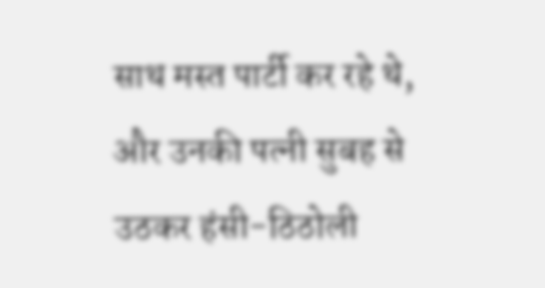साथ मस्त पार्टी कर रहे थे, और उनकी पत्नी सुबह से उठकर हंसी-ठिठोली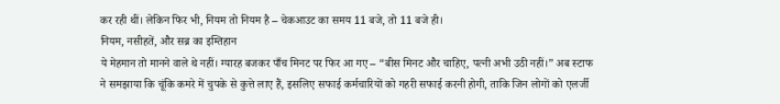कर रही थीं। लेकिन फिर भी, नियम तो नियम है – चेकआउट का समय 11 बजे, तो 11 बजे ही।
नियम, नसीहतें, और सब्र का इम्तिहान
ये मेहमान तो मानने वाले थे नहीं। ग्यारह बजकर पाँच मिनट पर फिर आ गए – “बीस मिनट और चाहिए, पत्नी अभी उठी नहीं।” अब स्टाफ ने समझाया कि चूंकि कमरे में चुपके से कुत्ते लाए हैं, इसलिए सफाई कर्मचारियों को गहरी सफाई करनी होगी, ताकि जिन लोगों को एलर्जी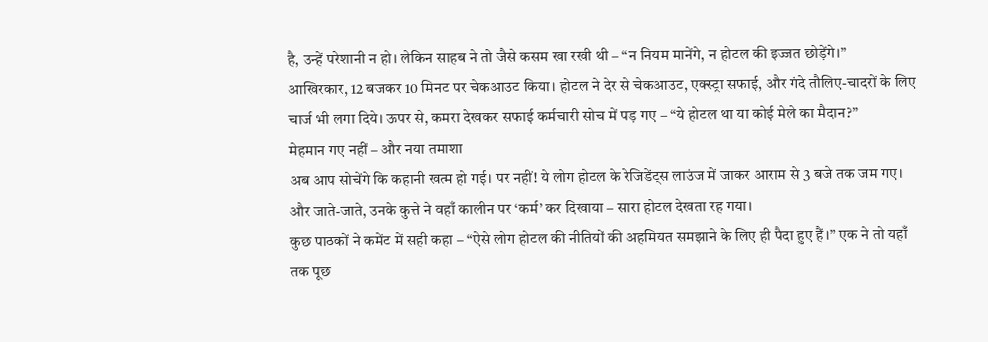है, उन्हें परेशानी न हो। लेकिन साहब ने तो जैसे कसम खा रखी थी – “न नियम मानेंगे, न होटल की इज्जत छोड़ेंगे।”
आखिरकार, 12 बजकर 10 मिनट पर चेकआउट किया। होटल ने देर से चेकआउट, एक्स्ट्रा सफाई, और गंदे तौलिए-चादरों के लिए चार्ज भी लगा दिये। ऊपर से, कमरा देखकर सफाई कर्मचारी सोच में पड़ गए – “ये होटल था या कोई मेले का मैदान?”
मेहमान गए नहीं – और नया तमाशा
अब आप सोचेंगे कि कहानी खत्म हो गई। पर नहीं! ये लोग होटल के रेजिडेंट्स लाउंज में जाकर आराम से 3 बजे तक जम गए। और जाते-जाते, उनके कुत्ते ने वहाँ कालीन पर ‘कर्म’ कर दिखाया – सारा होटल देखता रह गया।
कुछ पाठकों ने कमेंट में सही कहा – “ऐसे लोग होटल की नीतियों की अहमियत समझाने के लिए ही पैदा हुए हैं।” एक ने तो यहाँ तक पूछ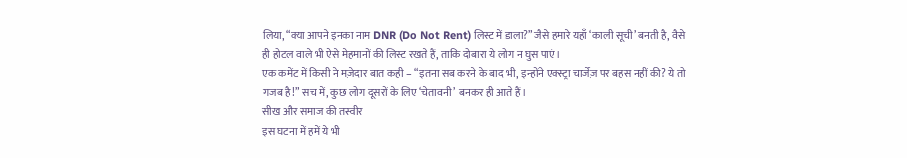लिया, “क्या आपने इनका नाम DNR (Do Not Rent) लिस्ट में डाला?” जैसे हमारे यहाँ ‘काली सूची’ बनती है, वैसे ही होटल वाले भी ऐसे मेहमानों की लिस्ट रखते हैं, ताकि दोबारा ये लोग न घुस पाएं।
एक कमेंट में किसी ने मज़ेदार बात कही – “इतना सब करने के बाद भी, इन्होंने एक्स्ट्रा चार्जेज़ पर बहस नहीं की? ये तो गजब है!” सच में, कुछ लोग दूसरों के लिए ‘चेतावनी’ बनकर ही आते हैं।
सीख और समाज की तस्वीर
इस घटना में हमें ये भी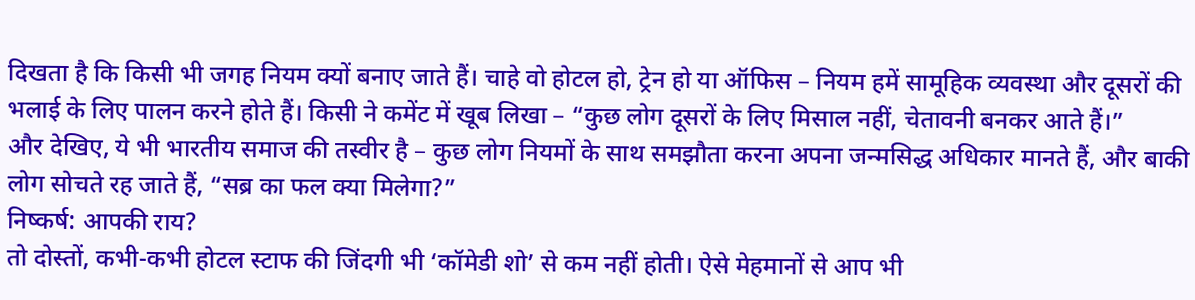दिखता है कि किसी भी जगह नियम क्यों बनाए जाते हैं। चाहे वो होटल हो, ट्रेन हो या ऑफिस – नियम हमें सामूहिक व्यवस्था और दूसरों की भलाई के लिए पालन करने होते हैं। किसी ने कमेंट में खूब लिखा – “कुछ लोग दूसरों के लिए मिसाल नहीं, चेतावनी बनकर आते हैं।”
और देखिए, ये भी भारतीय समाज की तस्वीर है – कुछ लोग नियमों के साथ समझौता करना अपना जन्मसिद्ध अधिकार मानते हैं, और बाकी लोग सोचते रह जाते हैं, “सब्र का फल क्या मिलेगा?”
निष्कर्ष: आपकी राय?
तो दोस्तों, कभी-कभी होटल स्टाफ की जिंदगी भी ‘कॉमेडी शो’ से कम नहीं होती। ऐसे मेहमानों से आप भी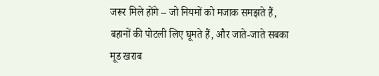जरूर मिले होंगे – जो नियमों को मजाक समझते हैं, बहानों की पोटली लिए घूमते हैं, और जाते-जाते सबका मूड खराब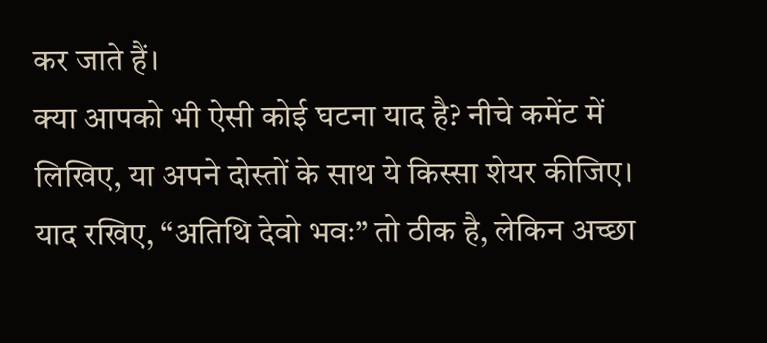कर जाते हैं।
क्या आपको भी ऐसी कोई घटना याद है? नीचे कमेंट में लिखिए, या अपने दोस्तों के साथ ये किस्सा शेयर कीजिए। याद रखिए, “अतिथि देवो भवः” तो ठीक है, लेकिन अच्छा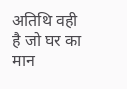अतिथि वही है जो घर का मान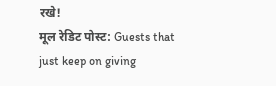रखे!
मूल रेडिट पोस्ट: Guests that just keep on giving